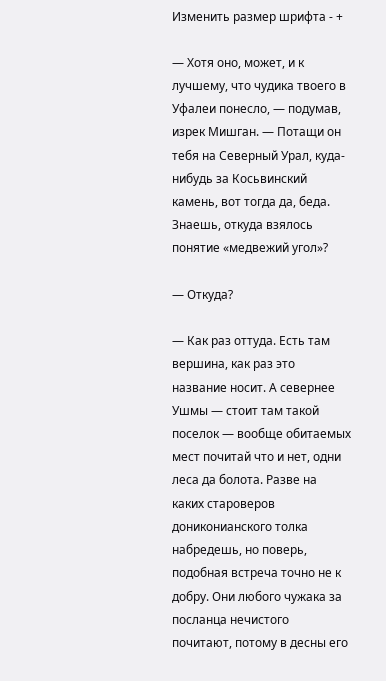Изменить размер шрифта - +

— Хотя оно, может, и к лучшему, что чудика твоего в Уфалеи понесло, — подумав, изрек Мишган. — Потащи он тебя на Северный Урал, куда-нибудь за Косьвинский камень, вот тогда да, беда. Знаешь, откуда взялось понятие «медвежий угол»?

— Откуда?

— Как раз оттуда. Есть там вершина, как раз это название носит. А севернее Ушмы — стоит там такой поселок — вообще обитаемых мест почитай что и нет, одни леса да болота. Разве на каких староверов дониконианского толка набредешь, но поверь, подобная встреча точно не к добру. Они любого чужака за посланца нечистого почитают, потому в десны его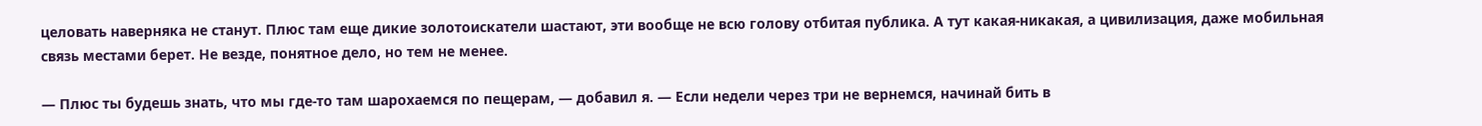целовать наверняка не станут. Плюс там еще дикие золотоискатели шастают, эти вообще не всю голову отбитая публика. А тут какая-никакая, а цивилизация, даже мобильная связь местами берет. Не везде, понятное дело, но тем не менее.

— Плюс ты будешь знать, что мы где-то там шарохаемся по пещерам, — добавил я. — Если недели через три не вернемся, начинай бить в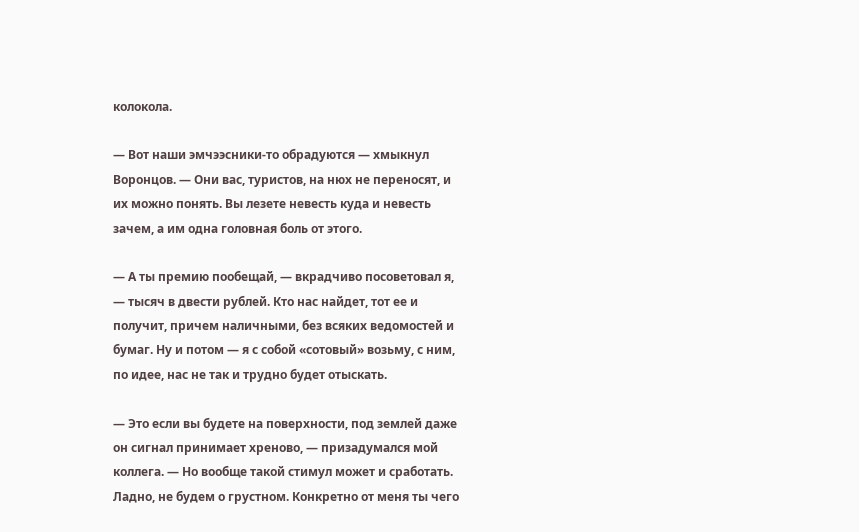колокола.

— Вот наши эмчээсники-то обрадуются — хмыкнул Воронцов. — Они вас, туристов, на нюх не переносят, и их можно понять. Вы лезете невесть куда и невесть зачем, а им одна головная боль от этого.

— А ты премию пообещай, — вкрадчиво посоветовал я, — тысяч в двести рублей. Кто нас найдет, тот ее и получит, причем наличными, без всяких ведомостей и бумаг. Ну и потом — я с собой «сотовый» возьму, с ним, по идее, нас не так и трудно будет отыскать.

— Это если вы будете на поверхности, под землей даже он сигнал принимает хреново, — призадумался мой коллега. — Но вообще такой стимул может и сработать. Ладно, не будем о грустном. Конкретно от меня ты чего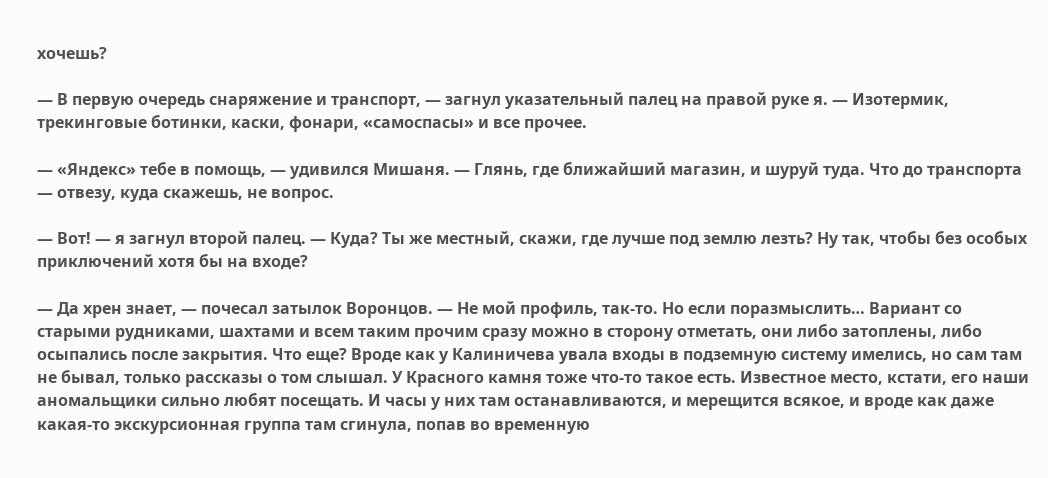хочешь?

— В первую очередь снаряжение и транспорт, — загнул указательный палец на правой руке я. — Изотермик, трекинговые ботинки, каски, фонари, «самоспасы» и все прочее.

— «Яндекс» тебе в помощь, — удивился Мишаня. — Глянь, где ближайший магазин, и шуруй туда. Что до транспорта — отвезу, куда скажешь, не вопрос.

— Вот! — я загнул второй палец. — Куда? Ты же местный, скажи, где лучше под землю лезть? Ну так, чтобы без особых приключений хотя бы на входе?

— Да хрен знает, — почесал затылок Воронцов. — Не мой профиль, так-то. Но если поразмыслить… Вариант со старыми рудниками, шахтами и всем таким прочим сразу можно в сторону отметать, они либо затоплены, либо осыпались после закрытия. Что еще? Вроде как у Калиничева увала входы в подземную систему имелись, но сам там не бывал, только рассказы о том слышал. У Красного камня тоже что-то такое есть. Известное место, кстати, его наши аномальщики сильно любят посещать. И часы у них там останавливаются, и мерещится всякое, и вроде как даже какая-то экскурсионная группа там сгинула, попав во временную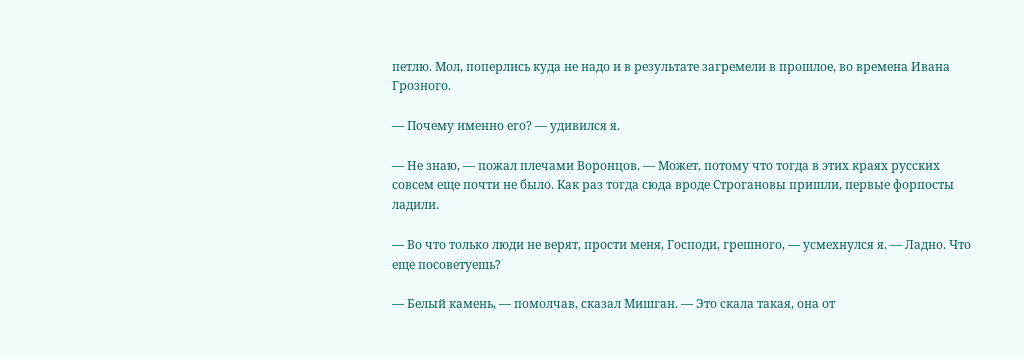петлю. Мол, поперлись куда не надо и в результате загремели в прошлое, во времена Ивана Грозного.

— Почему именно его? — удивился я.

— Не знаю, — пожал плечами Воронцов. — Может, потому что тогда в этих краях русских совсем еще почти не было. Как раз тогда сюда вроде Строгановы пришли, первые форпосты ладили.

— Во что только люди не верят, прости меня, Господи, грешного, — усмехнулся я. — Ладно. Что еще посоветуешь?

— Белый камень, — помолчав, сказал Мишган. — Это скала такая, она от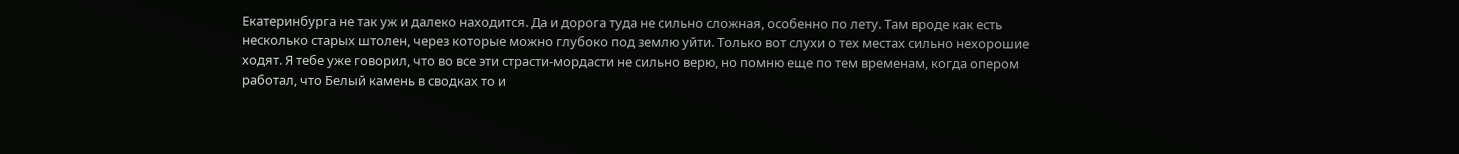Екатеринбурга не так уж и далеко находится. Да и дорога туда не сильно сложная, особенно по лету. Там вроде как есть несколько старых штолен, через которые можно глубоко под землю уйти. Только вот слухи о тех местах сильно нехорошие ходят. Я тебе уже говорил, что во все эти страсти-мордасти не сильно верю, но помню еще по тем временам, когда опером работал, что Белый камень в сводках то и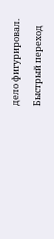дело фигурировал.

Быстрый переход